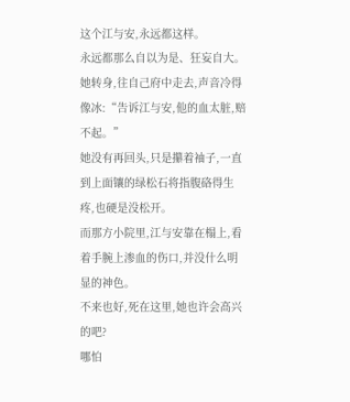这个江与安,永远都这样。
永远都那么自以为是、狂妄自大。
她转身,往自己府中走去,声音冷得像冰:“告诉江与安,他的血太脏,赔不起。”
她没有再回头,只是攥着袖子,一直到上面镶的绿松石将指腹硌得生疼,也硬是没松开。
而那方小院里,江与安靠在榻上,看着手腕上渗血的伤口,并没什么明显的神色。
不来也好,死在这里,她也许会高兴的吧?
哪怕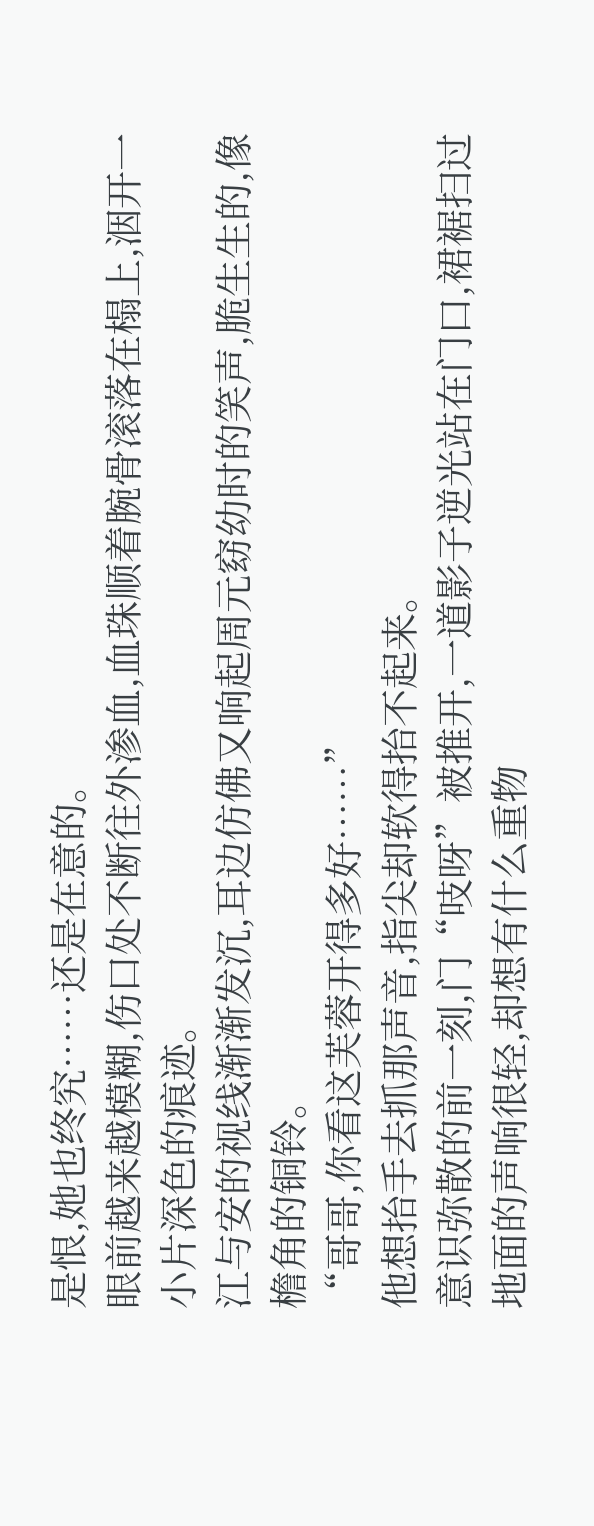是恨,她也终究……还是在意的。
眼前越来越模糊,伤口处不断往外渗血,血珠顺着腕骨滚落在榻上,洇开一小片深色的痕迹。
江与安的视线渐渐发沉,耳边仿佛又响起周元窈幼时的笑声,脆生生的,像檐角的铜铃。
“哥哥,你看这芙蓉开得多好……”
他想抬手去抓那声音,指尖却软得抬不起来。
意识弥散的前一刻,门“吱呀”被推开,一道影子逆光站在门口,裙裾扫过地面的声响很轻,却想有什么重物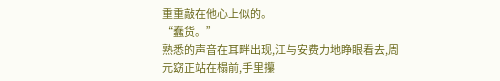重重敲在他心上似的。
“蠢货。”
熟悉的声音在耳畔出现,江与安费力地睁眼看去,周元窈正站在榻前,手里攥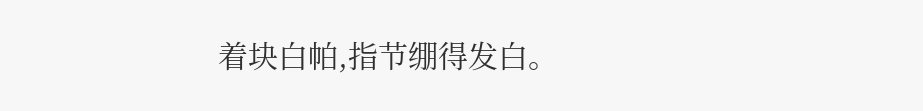着块白帕,指节绷得发白。